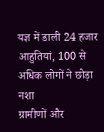यज्ञ में डाली 24 हजार आहुतियां, 100 से अधिक लोगों ने छोड़ा नशा
ग्रामीणों और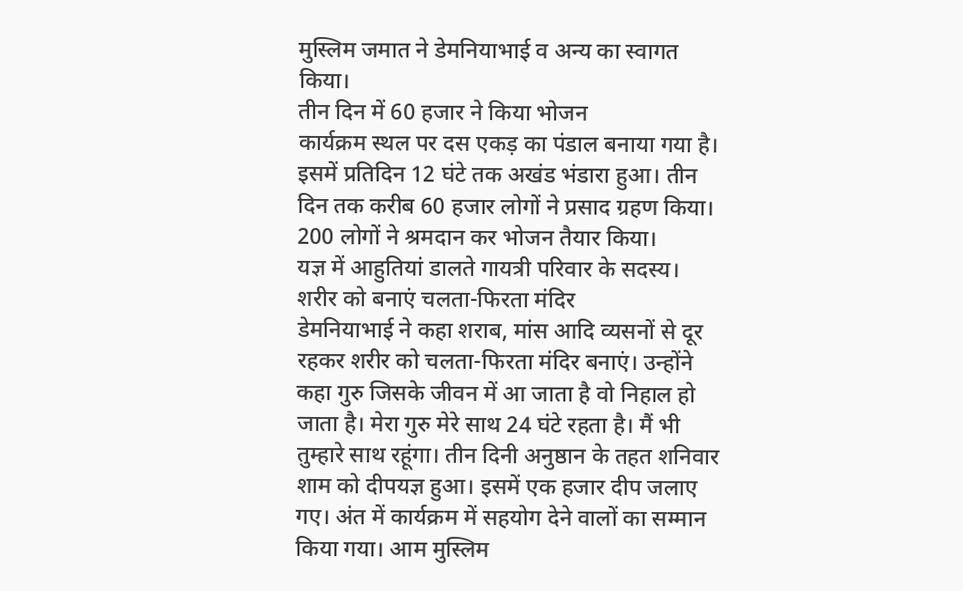मुस्लिम जमात ने डेमनियाभाई व अन्य का स्वागत किया।
तीन दिन में 60 हजार ने किया भोजन
कार्यक्रम स्थल पर दस एकड़ का पंडाल बनाया गया है। इसमें प्रतिदिन 12 घंटे तक अखंड भंडारा हुआ। तीन दिन तक करीब 60 हजार लोगों ने प्रसाद ग्रहण किया। 200 लोगों ने श्रमदान कर भोजन तैयार किया।
यज्ञ में आहुतियां डालते गायत्री परिवार के सदस्य।
शरीर को बनाएं चलता-फिरता मंदिर
डेमनियाभाई ने कहा शराब, मांस आदि व्यसनों से दूर रहकर शरीर को चलता-फिरता मंदिर बनाएं। उन्होंने कहा गुरु जिसके जीवन में आ जाता है वो निहाल हो जाता है। मेरा गुरु मेरे साथ 24 घंटे रहता है। मैं भी तुम्हारे साथ रहूंगा। तीन दिनी अनुष्ठान के तहत शनिवार शाम को दीपयज्ञ हुआ। इसमें एक हजार दीप जलाए गए। अंत में कार्यक्रम में सहयोग देने वालों का सम्मान किया गया। आम मुस्लिम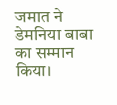जमात ने डेमनिया बाबा का सम्मान किया।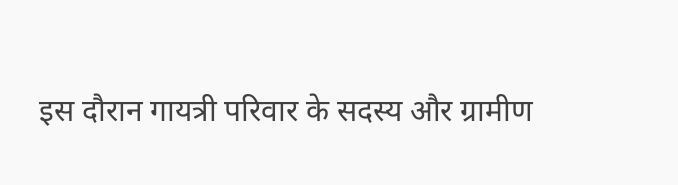इस दौरान गायत्री परिवार के सदस्य और ग्रामीण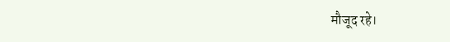मौजूद रहे।